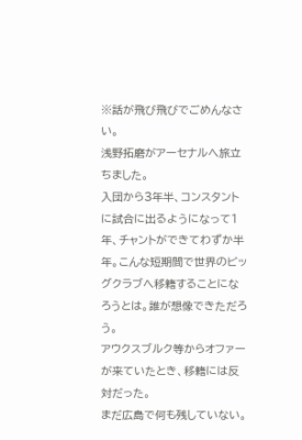※話が飛び飛びでごめんなさい。
浅野拓磨がアーセナルへ旅立ちました。
入団から3年半、コンスタントに試合に出るようになって1年、チャントができてわずか半年。こんな短期間で世界のビッグクラブへ移籍することになろうとは。誰が想像できただろう。
アウクスブルク等からオファーが来ていたとき、移籍には反対だった。
まだ広島で何も残していない。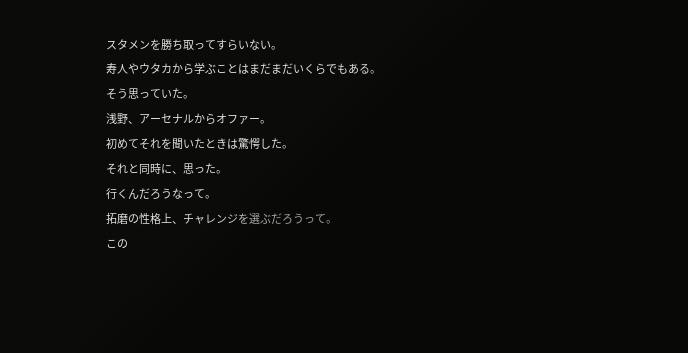スタメンを勝ち取ってすらいない。
寿人やウタカから学ぶことはまだまだいくらでもある。
そう思っていた。
浅野、アーセナルからオファー。
初めてそれを聞いたときは驚愕した。
それと同時に、思った。
行くんだろうなって。
拓磨の性格上、チャレンジを選ぶだろうって。
この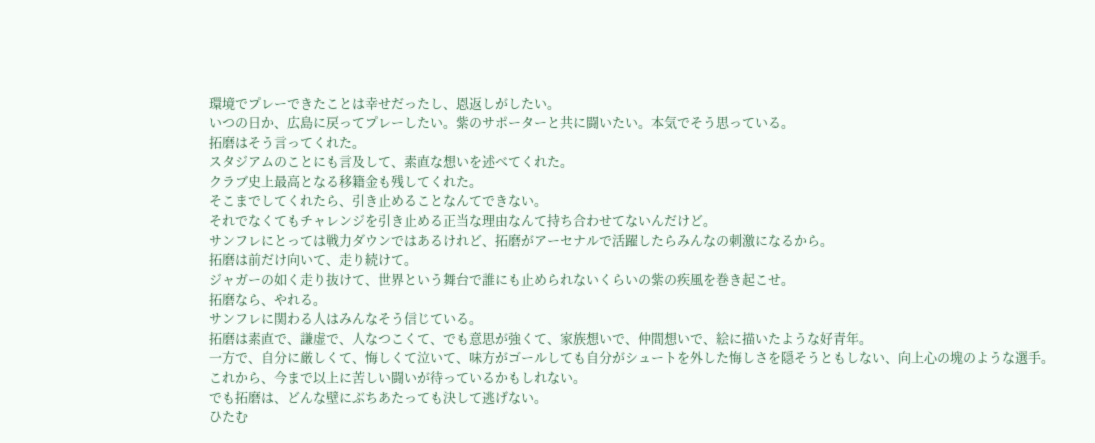環境でプレーできたことは幸せだったし、恩返しがしたい。
いつの日か、広島に戻ってプレーしたい。紫のサポーターと共に闘いたい。本気でそう思っている。
拓磨はそう言ってくれた。
スタジアムのことにも言及して、素直な想いを述べてくれた。
クラブ史上最高となる移籍金も残してくれた。
そこまでしてくれたら、引き止めることなんてできない。
それでなくてもチャレンジを引き止める正当な理由なんて持ち合わせてないんだけど。
サンフレにとっては戦力ダウンではあるけれど、拓磨がアーセナルで活躍したらみんなの刺激になるから。
拓磨は前だけ向いて、走り続けて。
ジャガーの如く走り抜けて、世界という舞台で誰にも止められないくらいの紫の疾風を巻き起こせ。
拓磨なら、やれる。
サンフレに関わる人はみんなそう信じている。
拓磨は素直で、謙虚で、人なつこくて、でも意思が強くて、家族想いで、仲間想いで、絵に描いたような好青年。
一方で、自分に厳しくて、悔しくて泣いて、味方がゴールしても自分がシュートを外した悔しさを隠そうともしない、向上心の塊のような選手。
これから、今まで以上に苦しい闘いが待っているかもしれない。
でも拓磨は、どんな壁にぶちあたっても決して逃げない。
ひたむ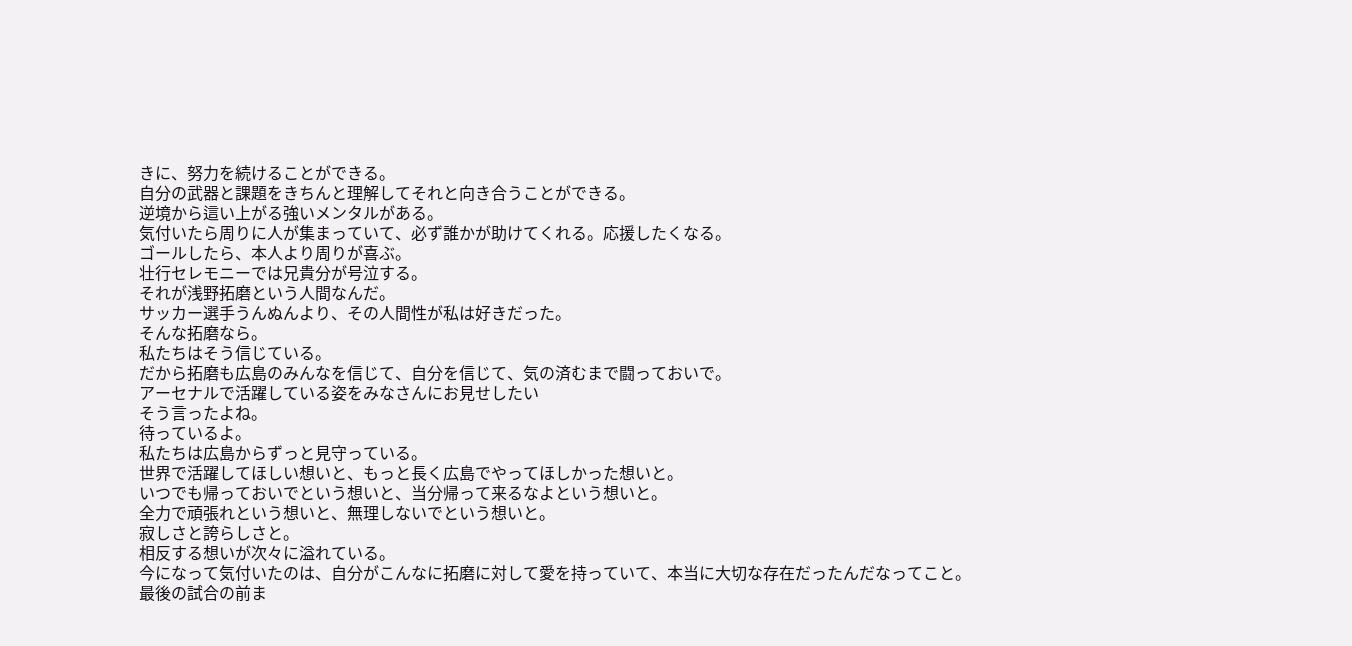きに、努力を続けることができる。
自分の武器と課題をきちんと理解してそれと向き合うことができる。
逆境から這い上がる強いメンタルがある。
気付いたら周りに人が集まっていて、必ず誰かが助けてくれる。応援したくなる。
ゴールしたら、本人より周りが喜ぶ。
壮行セレモニーでは兄貴分が号泣する。
それが浅野拓磨という人間なんだ。
サッカー選手うんぬんより、その人間性が私は好きだった。
そんな拓磨なら。
私たちはそう信じている。
だから拓磨も広島のみんなを信じて、自分を信じて、気の済むまで闘っておいで。
アーセナルで活躍している姿をみなさんにお見せしたい
そう言ったよね。
待っているよ。
私たちは広島からずっと見守っている。
世界で活躍してほしい想いと、もっと長く広島でやってほしかった想いと。
いつでも帰っておいでという想いと、当分帰って来るなよという想いと。
全力で頑張れという想いと、無理しないでという想いと。
寂しさと誇らしさと。
相反する想いが次々に溢れている。
今になって気付いたのは、自分がこんなに拓磨に対して愛を持っていて、本当に大切な存在だったんだなってこと。
最後の試合の前ま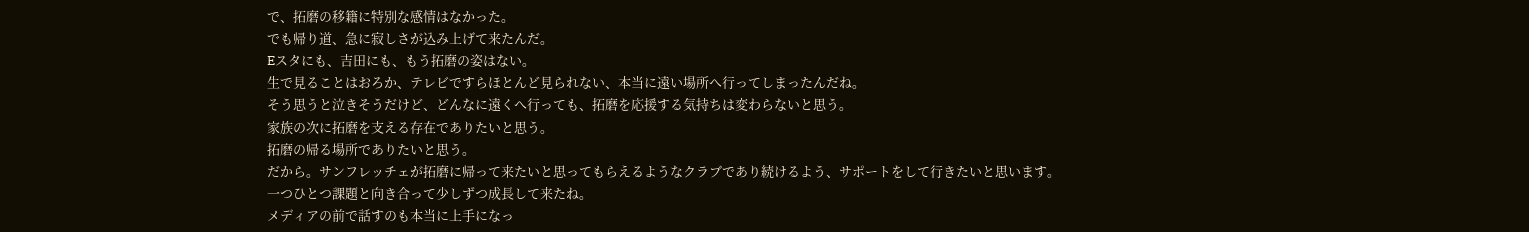で、拓磨の移籍に特別な感情はなかった。
でも帰り道、急に寂しさが込み上げて来たんだ。
Eスタにも、吉田にも、もう拓磨の姿はない。
生で見ることはおろか、テレビですらほとんど見られない、本当に遠い場所へ行ってしまったんだね。
そう思うと泣きそうだけど、どんなに遠くへ行っても、拓磨を応援する気持ちは変わらないと思う。
家族の次に拓磨を支える存在でありたいと思う。
拓磨の帰る場所でありたいと思う。
だから。サンフレッチェが拓磨に帰って来たいと思ってもらえるようなクラブであり続けるよう、サポートをして行きたいと思います。
一つひとつ課題と向き合って少しずつ成長して来たね。
メディアの前で話すのも本当に上手になっ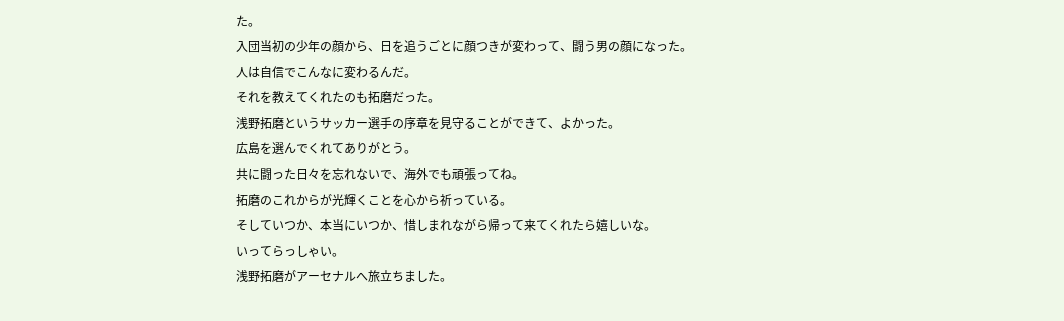た。
入団当初の少年の顔から、日を追うごとに顔つきが変わって、闘う男の顔になった。
人は自信でこんなに変わるんだ。
それを教えてくれたのも拓磨だった。
浅野拓磨というサッカー選手の序章を見守ることができて、よかった。
広島を選んでくれてありがとう。
共に闘った日々を忘れないで、海外でも頑張ってね。
拓磨のこれからが光輝くことを心から祈っている。
そしていつか、本当にいつか、惜しまれながら帰って来てくれたら嬉しいな。
いってらっしゃい。
浅野拓磨がアーセナルへ旅立ちました。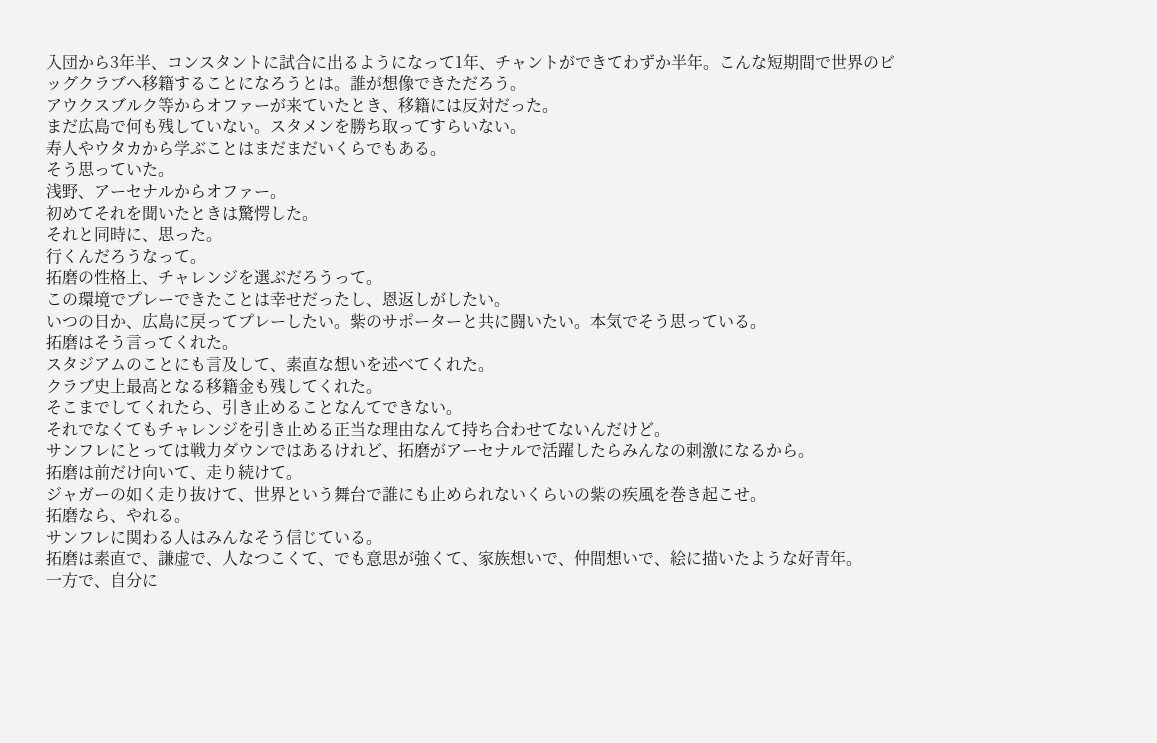入団から3年半、コンスタントに試合に出るようになって1年、チャントができてわずか半年。こんな短期間で世界のビッグクラブへ移籍することになろうとは。誰が想像できただろう。
アウクスブルク等からオファーが来ていたとき、移籍には反対だった。
まだ広島で何も残していない。スタメンを勝ち取ってすらいない。
寿人やウタカから学ぶことはまだまだいくらでもある。
そう思っていた。
浅野、アーセナルからオファー。
初めてそれを聞いたときは驚愕した。
それと同時に、思った。
行くんだろうなって。
拓磨の性格上、チャレンジを選ぶだろうって。
この環境でプレーできたことは幸せだったし、恩返しがしたい。
いつの日か、広島に戻ってプレーしたい。紫のサポーターと共に闘いたい。本気でそう思っている。
拓磨はそう言ってくれた。
スタジアムのことにも言及して、素直な想いを述べてくれた。
クラブ史上最高となる移籍金も残してくれた。
そこまでしてくれたら、引き止めることなんてできない。
それでなくてもチャレンジを引き止める正当な理由なんて持ち合わせてないんだけど。
サンフレにとっては戦力ダウンではあるけれど、拓磨がアーセナルで活躍したらみんなの刺激になるから。
拓磨は前だけ向いて、走り続けて。
ジャガーの如く走り抜けて、世界という舞台で誰にも止められないくらいの紫の疾風を巻き起こせ。
拓磨なら、やれる。
サンフレに関わる人はみんなそう信じている。
拓磨は素直で、謙虚で、人なつこくて、でも意思が強くて、家族想いで、仲間想いで、絵に描いたような好青年。
一方で、自分に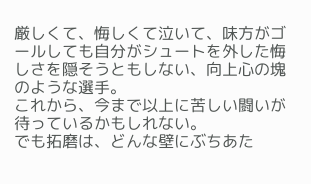厳しくて、悔しくて泣いて、味方がゴールしても自分がシュートを外した悔しさを隠そうともしない、向上心の塊のような選手。
これから、今まで以上に苦しい闘いが待っているかもしれない。
でも拓磨は、どんな壁にぶちあた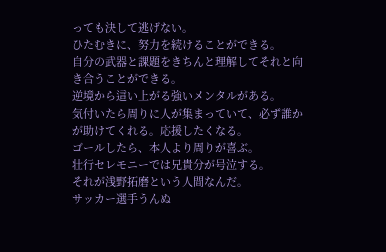っても決して逃げない。
ひたむきに、努力を続けることができる。
自分の武器と課題をきちんと理解してそれと向き合うことができる。
逆境から這い上がる強いメンタルがある。
気付いたら周りに人が集まっていて、必ず誰かが助けてくれる。応援したくなる。
ゴールしたら、本人より周りが喜ぶ。
壮行セレモニーでは兄貴分が号泣する。
それが浅野拓磨という人間なんだ。
サッカー選手うんぬ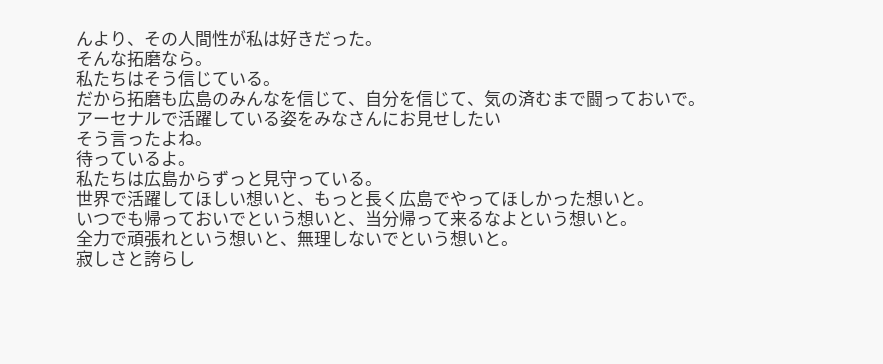んより、その人間性が私は好きだった。
そんな拓磨なら。
私たちはそう信じている。
だから拓磨も広島のみんなを信じて、自分を信じて、気の済むまで闘っておいで。
アーセナルで活躍している姿をみなさんにお見せしたい
そう言ったよね。
待っているよ。
私たちは広島からずっと見守っている。
世界で活躍してほしい想いと、もっと長く広島でやってほしかった想いと。
いつでも帰っておいでという想いと、当分帰って来るなよという想いと。
全力で頑張れという想いと、無理しないでという想いと。
寂しさと誇らし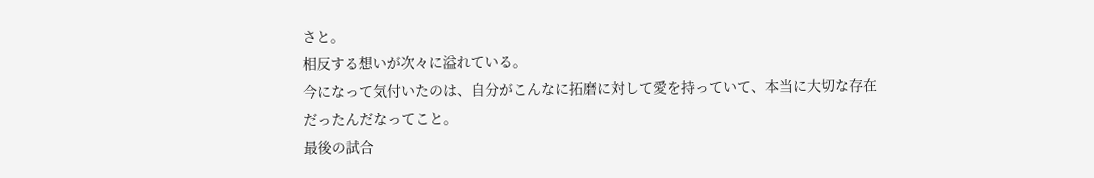さと。
相反する想いが次々に溢れている。
今になって気付いたのは、自分がこんなに拓磨に対して愛を持っていて、本当に大切な存在だったんだなってこと。
最後の試合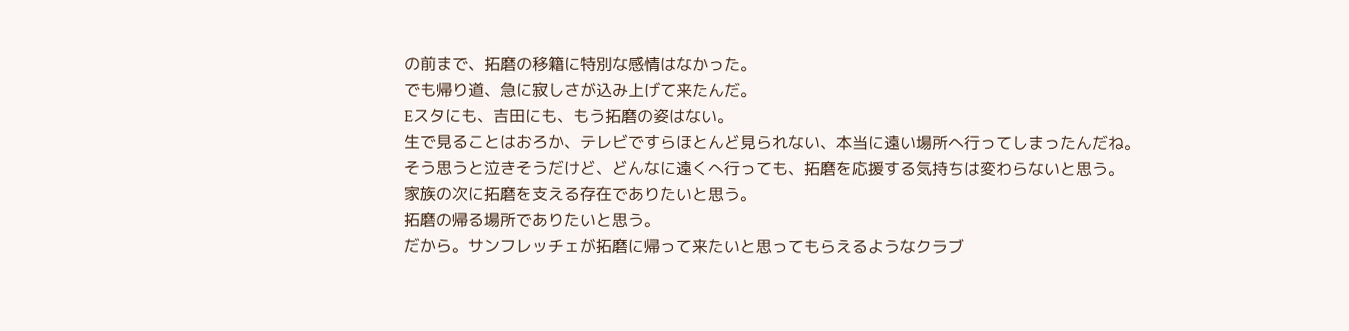の前まで、拓磨の移籍に特別な感情はなかった。
でも帰り道、急に寂しさが込み上げて来たんだ。
Eスタにも、吉田にも、もう拓磨の姿はない。
生で見ることはおろか、テレビですらほとんど見られない、本当に遠い場所へ行ってしまったんだね。
そう思うと泣きそうだけど、どんなに遠くへ行っても、拓磨を応援する気持ちは変わらないと思う。
家族の次に拓磨を支える存在でありたいと思う。
拓磨の帰る場所でありたいと思う。
だから。サンフレッチェが拓磨に帰って来たいと思ってもらえるようなクラブ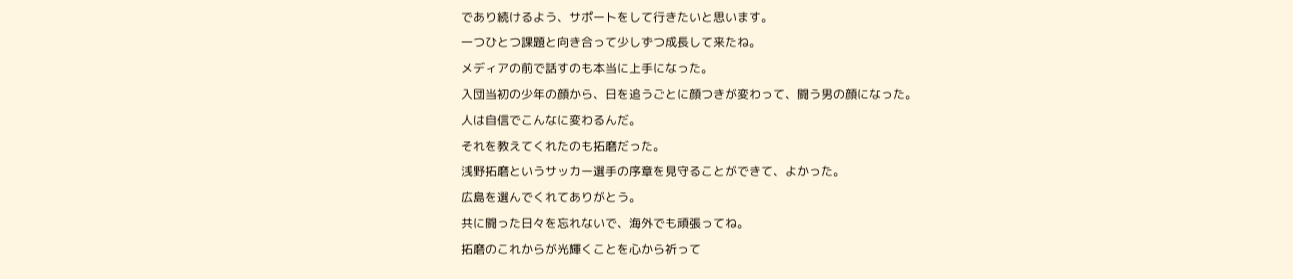であり続けるよう、サポートをして行きたいと思います。
一つひとつ課題と向き合って少しずつ成長して来たね。
メディアの前で話すのも本当に上手になった。
入団当初の少年の顔から、日を追うごとに顔つきが変わって、闘う男の顔になった。
人は自信でこんなに変わるんだ。
それを教えてくれたのも拓磨だった。
浅野拓磨というサッカー選手の序章を見守ることができて、よかった。
広島を選んでくれてありがとう。
共に闘った日々を忘れないで、海外でも頑張ってね。
拓磨のこれからが光輝くことを心から祈って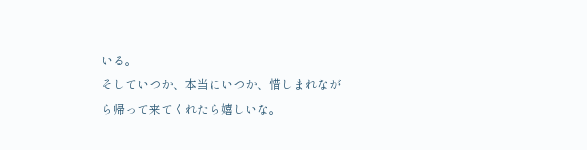いる。
そしていつか、本当にいつか、惜しまれながら帰って来てくれたら嬉しいな。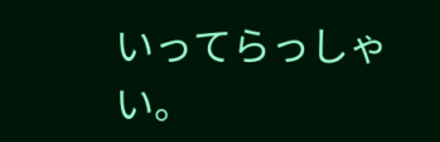いってらっしゃい。